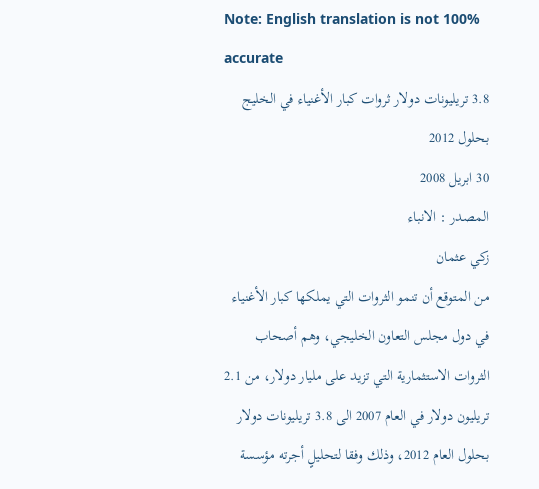Note: English translation is not 100% accurate
3.8 تريليونات دولار ثروات كبار الأغنياء في الخليج بحلول 2012
30 ابريل 2008
المصدر : الانباء
زكي عثمان
من المتوقع أن تنمو الثروات التي يملكها كبار الأغنياء في دول مجلس التعاون الخليجي، وهم أصحاب الثروات الاستثمارية التي تزيد على مليار دولار، من 2.1 تريليون دولار في العام 2007 الى 3.8 تريليونات دولار بحلول العام 2012، وذلك وفقا لتحليلٍ أجرته مؤسسة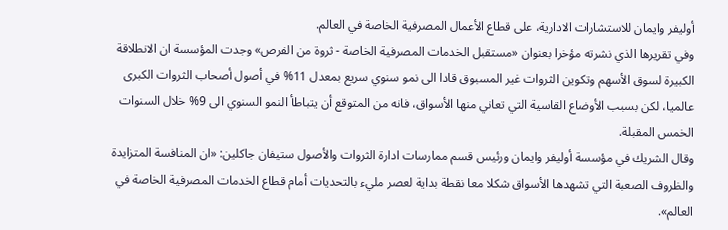أوليفر وايمان للاستشارات الادارية، على قطاع الأعمال المصرفية الخاصة في العالم.
وفي تقريرها الذي نشرته مؤخرا بعنوان «مستقبل الخدمات المصرفية الخاصة - ثروة من الفرص» وجدت المؤسسة ان الانطلاقة الكبيرة لسوق الأسهم وتكوين الثروات غير المسبوق قادا الى نمو سنوي سريع بمعدل 11% في أصول أصحاب الثروات الكبرى عالميا، لكن بسبب الأوضاع القاسية التي تعاني منها الأسواق، فانه من المتوقع أن يتباطأ النمو السنوي الى 9% خلال السنوات الخمس المقبلة.
وقال الشريك في مؤسسة أوليفر وايمان ورئيس قسم ممارسات ادارة الثروات والأصول ستيفان جاكلين: «ان المنافسة المتزايدة والظروف الصعبة التي تشهدها الأسواق شكلا معا نقطة بداية لعصر مليء بالتحديات أمام قطاع الخدمات المصرفية الخاصة في العالم».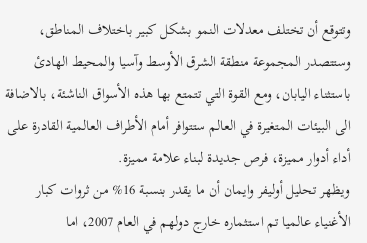وتتوقع أن تختلف معدلات النمو بشكل كبير باختلاف المناطق، وستتصدر المجموعة منطقة الشرق الأوسط وآسيا والمحيط الهادئ باستثناء اليابان، ومع القوة التي تتمتع بها هذه الأسواق الناشئة، بالاضافة الى البيئات المتغيرة في العالم ستتوافر أمام الأطراف العالمية القادرة على أداء أدوار مميزة، فرص جديدة لبناء علامة مميزة.
ويظهر تحليل أوليفر وايمان أن ما يقدر بنسبة 16% من ثروات كبار الأغنياء عالميا تم استثماره خارج دولهم في العام 2007، اما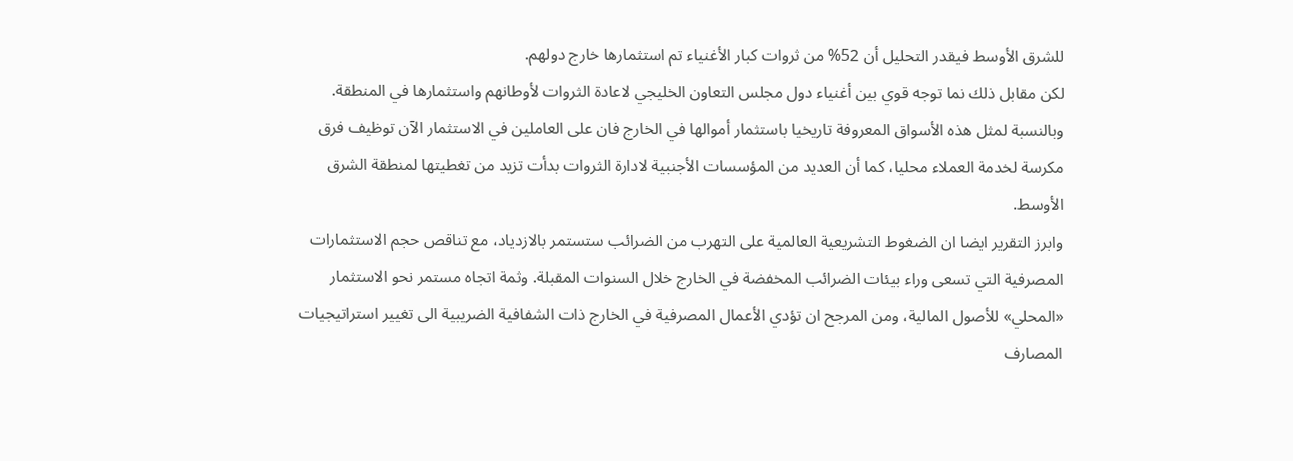للشرق الأوسط فيقدر التحليل أن 52% من ثروات كبار الأغنياء تم استثمارها خارج دولهم.
لكن مقابل ذلك نما توجه قوي بين أغنياء دول مجلس التعاون الخليجي لاعادة الثروات لأوطانهم واستثمارها في المنطقة. وبالنسبة لمثل هذه الأسواق المعروفة تاريخيا باستثمار أموالها في الخارج فان على العاملين في الاستثمار الآن توظيف فرق مكرسة لخدمة العملاء محليا، كما أن العديد من المؤسسات الأجنبية لادارة الثروات بدأت تزيد من تغطيتها لمنطقة الشرق الأوسط.
وابرز التقرير ايضا ان الضغوط التشريعية العالمية على التهرب من الضرائب ستستمر بالازدياد، مع تناقص حجم الاستثمارات المصرفية التي تسعى وراء بيئات الضرائب المخفضة في الخارج خلال السنوات المقبلة. وثمة اتجاه مستمر نحو الاستثمار «المحلي» للأصول المالية، ومن المرجح ان تؤدي الأعمال المصرفية في الخارج ذات الشفافية الضريبية الى تغيير استراتيجيات المصارف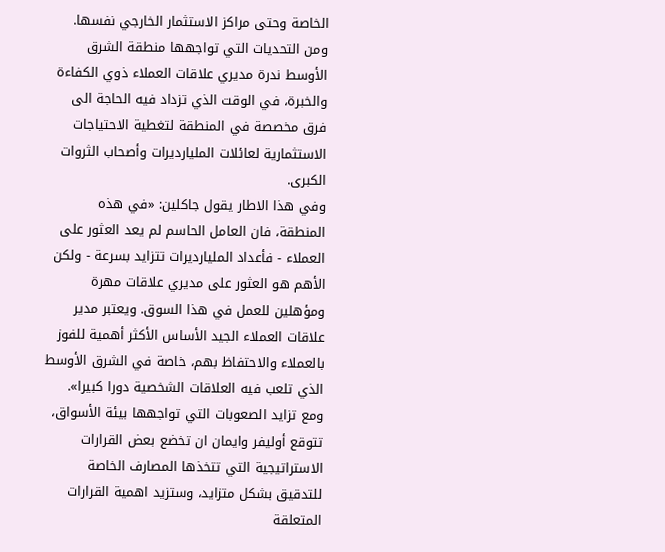الخاصة وحتى مراكز الاستثمار الخارجي نفسها.
ومن التحديات التي تواجهها منطقة الشرق الأوسط ندرة مديري علاقات العملاء ذوي الكفاءة والخبرة، في الوقت الذي تزداد فيه الحاجة الى فرق مخصصة في المنطقة لتغطية الاحتياجات الاستثمارية لعائلات المليارديرات وأصحاب الثروات الكبرى.
وفي هذا الاطار يقول جاكلين: «في هذه المنطقة، فان العامل الحاسم لم يعد العثور على العملاء - فأعداد المليارديرات تتزايد بسرعة - ولكن الأهم هو العثور على مديري علاقات مهرة ومؤهلين للعمل في هذا السوق. ويعتبر مدير علاقات العملاء الجيد الأساس الأكثر أهمية للفوز بالعملاء والاحتفاظ بهم، خاصة في الشرق الأوسط الذي تلعب فيه العلاقات الشخصية دورا كبيرا».
ومع تزايد الصعوبات التي تواجهها بيئة الأسواق، تتوقع أوليفر وايمان ان تخضع بعض القرارات الاستراتيجية التي تتخذها المصارف الخاصة للتدقيق بشكل متزايد، وستزيد اهمية القرارات المتعلقة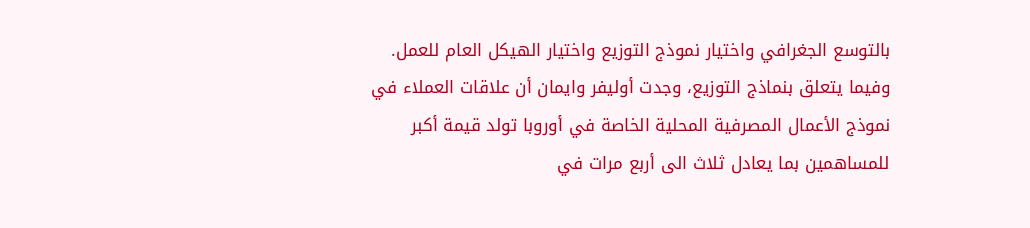بالتوسع الجغرافي واختيار نموذج التوزيع واختيار الهيكل العام للعمل.
وفيما يتعلق بنماذج التوزيع، وجدت أوليفر وايمان أن علاقات العملاء في نموذج الأعمال المصرفية المحلية الخاصة في أوروبا تولد قيمة أكبر للمساهمين بما يعادل ثلاث الى أربع مرات في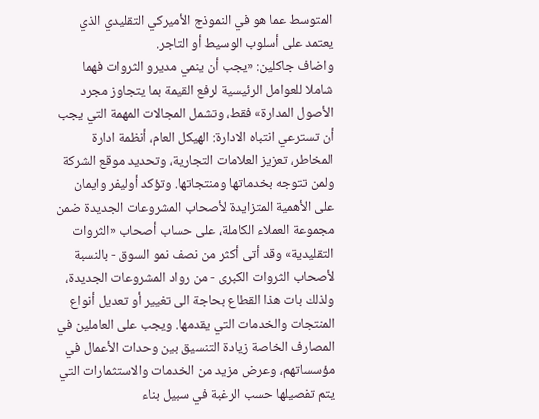المتوسط عما هو في النموذج الأميركي التقليدي الذي يعتمد على أسلوب الوسيط أو التاجر.
واضاف جاكلين: «يجب أن ينمي مديرو الثروات فهما شاملا للعوامل الرئيسية لرفع القيمة بما يتجاوز مجرد الأصول المدارة» فقط، وتشمل المجالات المهمة التي يجب أن تسترعي انتباه الادارة: الهيكل العام، أنظمة ادارة المخاطر، تعزيز العلامات التجارية، وتحديد موقع الشركة ولمن تتوجه بخدماتها ومنتجاتها. وتؤكد أوليفر وايمان على الأهمية المتزايدة لأصحاب المشروعات الجديدة ضمن مجموعة العملاء الكاملة، على حساب أصحاب «الثروات التقليدية» وقد أتى أكثر من نصف نمو السوق - بالنسبة لأصحاب الثروات الكبرى - من رواد المشروعات الجديدة، ولذلك بات هذا القطاع بحاجة الى تغيير أو تعديل أنواع المنتجات والخدمات التي يقدمها. ويجب على العاملين في المصارف الخاصة زيادة التنسيق بين وحدات الأعمال في مؤسساتهم، وعرض مزيد من الخدمات والاستثمارات التي يتم تفصيلها حسب الرغبة في سبيل بناء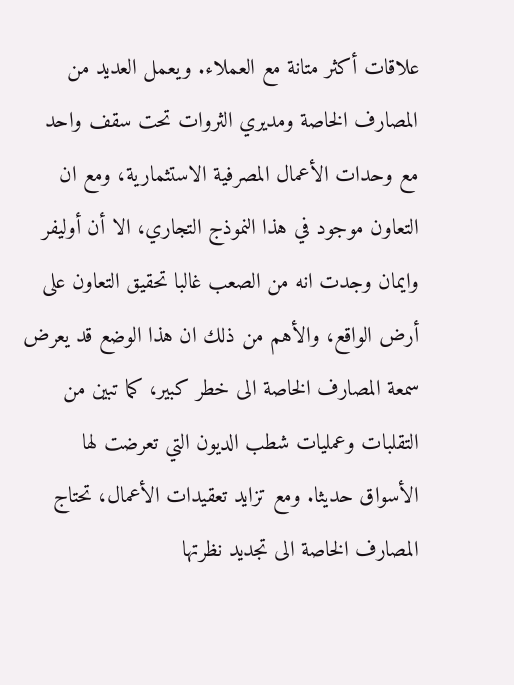علاقات أكثر متانة مع العملاء. ويعمل العديد من المصارف الخاصة ومديري الثروات تحت سقف واحد مع وحدات الأعمال المصرفية الاستثمارية، ومع ان التعاون موجود في هذا النموذج التجاري، الا أن أوليفر وايمان وجدت انه من الصعب غالبا تحقيق التعاون على أرض الواقع، والأهم من ذلك ان هذا الوضع قد يعرض سمعة المصارف الخاصة الى خطر كبير، كما تبين من التقلبات وعمليات شطب الديون التي تعرضت لها الأسواق حديثا. ومع تزايد تعقيدات الأعمال، تحتاج المصارف الخاصة الى تجديد نظرتها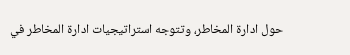حول ادارة المخاطر، وتتوجه استراتيجيات ادارة المخاطر في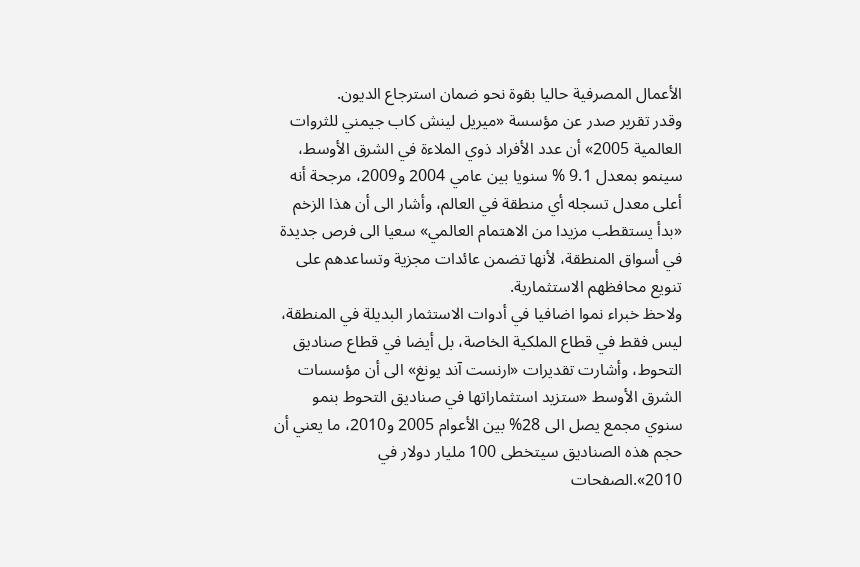الأعمال المصرفية حاليا بقوة نحو ضمان استرجاع الديون.
وقدر تقرير صدر عن مؤسسة «ميريل لينش كاب جيمني للثروات العالمية 2005» أن عدد الأفراد ذوي الملاءة في الشرق الأوسط، سينمو بمعدل 9.1 % سنويا بين عامي 2004 و2009، مرجحة أنه أعلى معدل تسجله أي منطقة في العالم، وأشار الى أن هذا الزخم «بدأ يستقطب مزيدا من الاهتمام العالمي» سعيا الى فرص جديدة في أسواق المنطقة، لأنها تضمن عائدات مجزية وتساعدهم على تنويع محافظهم الاستثمارية.
ولاحظ خبراء نموا اضافيا في أدوات الاستثمار البديلة في المنطقة، ليس فقط في قطاع الملكية الخاصة، بل أيضا في قطاع صناديق التحوط، وأشارت تقديرات «ارنست آند يونغ» الى أن مؤسسات الشرق الأوسط «ستزيد استثماراتها في صناديق التحوط بنمو سنوي مجمع يصل الى 28% بين الأعوام 2005 و2010، ما يعني أن حجم هذه الصناديق سيتخطى 100 مليار دولار في 2010».الصفحات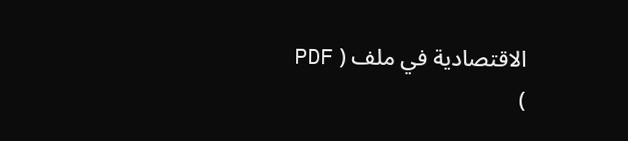الاقتصادية في ملف ( PDF )